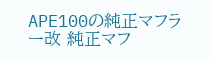APE100の純正マフラー改 純正マフ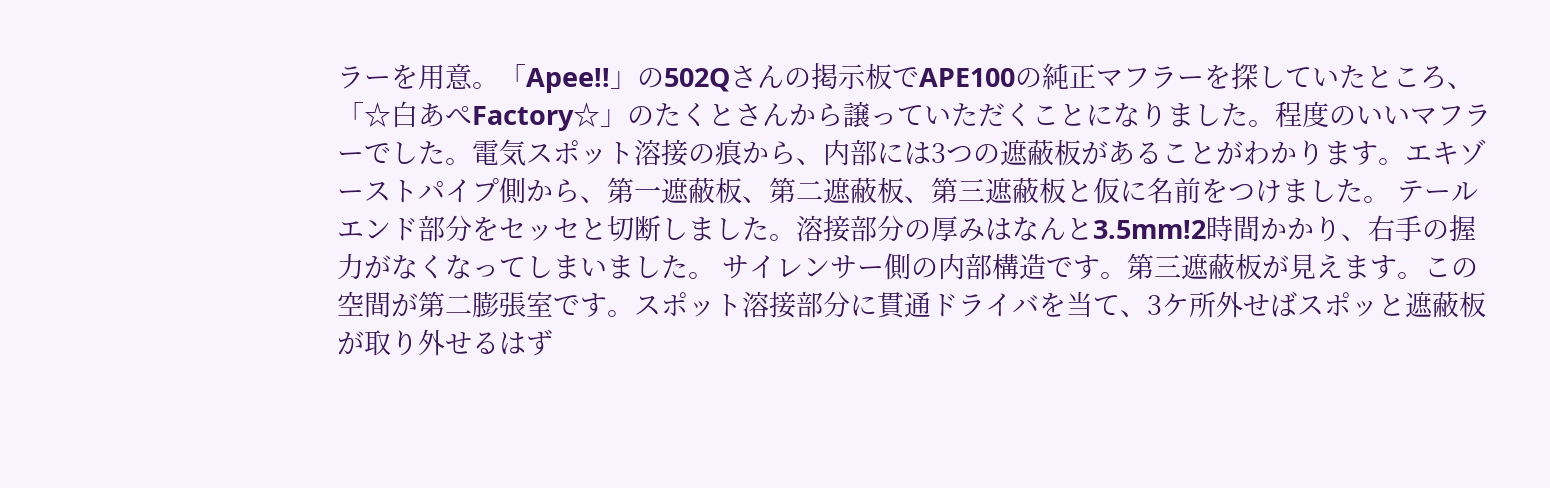ラーを用意。「Apee!!」の502Qさんの掲示板でAPE100の純正マフラーを探していたところ、「☆白あぺFactory☆」のたくとさんから譲っていただくことになりました。程度のいいマフラーでした。電気スポット溶接の痕から、内部には3つの遮蔽板があることがわかります。エキゾーストパイプ側から、第一遮蔽板、第二遮蔽板、第三遮蔽板と仮に名前をつけました。 テールエンド部分をセッセと切断しました。溶接部分の厚みはなんと3.5mm!2時間かかり、右手の握力がなくなってしまいました。 サイレンサー側の内部構造です。第三遮蔽板が見えます。この空間が第二膨張室です。スポット溶接部分に貫通ドライバを当て、3ケ所外せばスポッと遮蔽板が取り外せるはず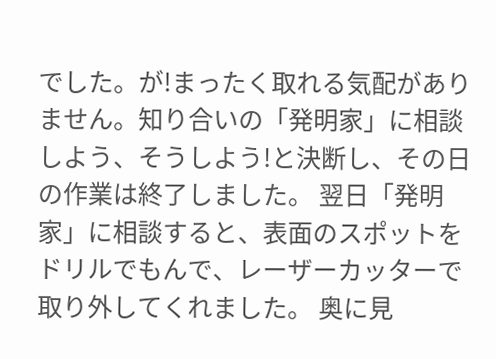でした。が!まったく取れる気配がありません。知り合いの「発明家」に相談しよう、そうしよう!と決断し、その日の作業は終了しました。 翌日「発明家」に相談すると、表面のスポットをドリルでもんで、レーザーカッターで取り外してくれました。 奥に見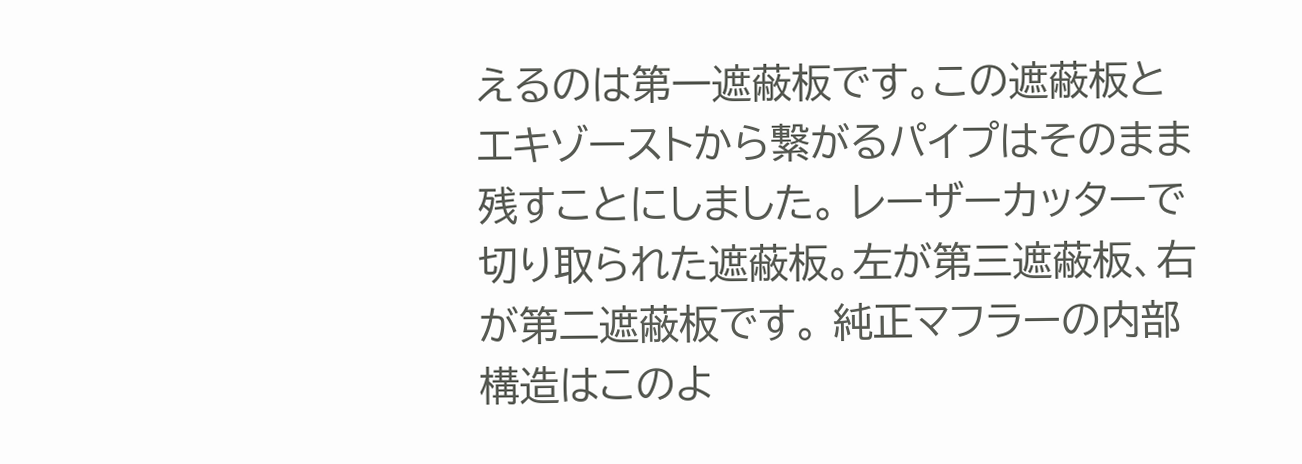えるのは第一遮蔽板です。この遮蔽板とエキゾーストから繋がるパイプはそのまま残すことにしました。 レーザーカッターで切り取られた遮蔽板。左が第三遮蔽板、右が第二遮蔽板です。 純正マフラーの内部構造はこのよ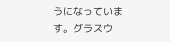うになっています。グラスウ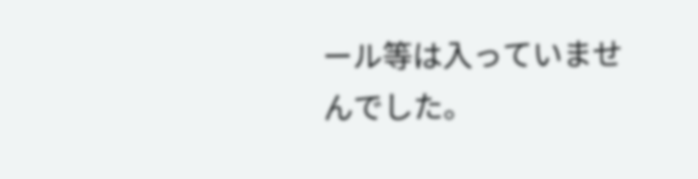ール等は入っていませんでした。